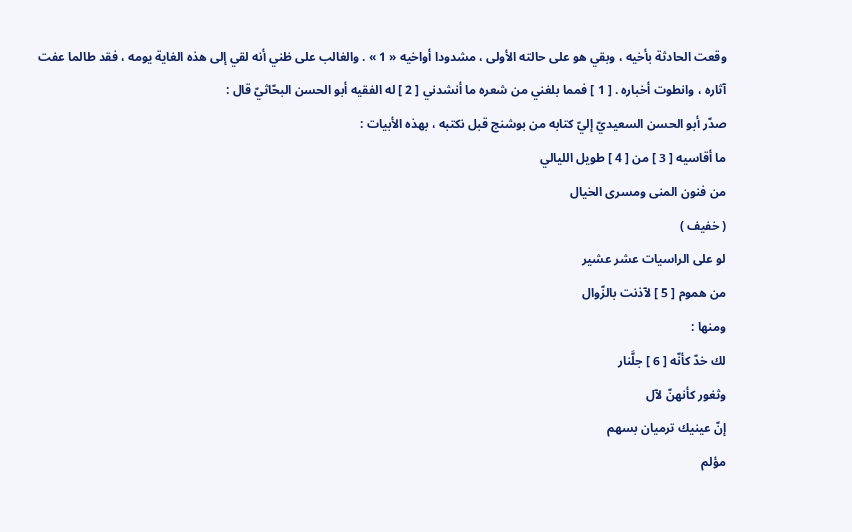وقعت الحادثة بأخيه ، وبقي هو على حالته الأولى ، مشدودا أواخيه « 1 » . والغالب على ظني أنه لقي إلى هذه الغاية يومه ، فقد طالما عفت آثاره ، وانطوت أخباره . [ 1 ] فمما بلغني من شعره ما أنشدني [ 2 ] له الفقيه أبو الحسن البحّاثيّ قال :
صدّر أبو الحسن السعيديّ إليّ كتابه من بوشنج قبل نكتبه ، بهذه الأبيات :
ما أقاسيه [ 3 ] من [ 4 ] طويل الليالي
من فنون المنى ومسرى الخيال
( خفيف )
لو على الراسيات عشر عشير
من هموم [ 5 ] لآذنت بالزّوال
ومنها :
لك خدّ كأنّه [ 6 ] جلَّنار
وثغور كأنهنّ لآل
إنّ عينيك ترميان بسهم
مؤلم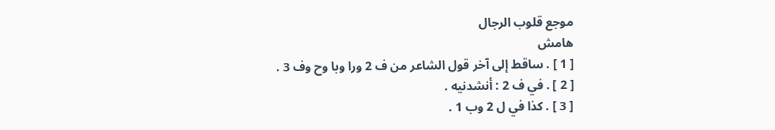موجع قلوب الرجال
هامش
[ 1 ] . ساقط إلى آخر قول الشاعر من ف 2 ورا وبا وح وف 3 .
[ 2 ] . في ف 2 : أنشدنيه .
[ 3 ] . كذا في ل 2 وب 1 .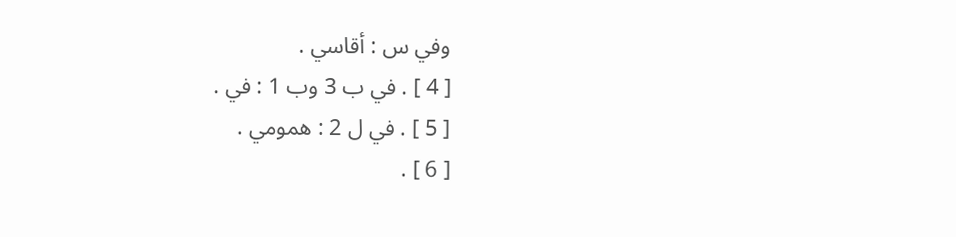وفي س : أقاسي .
[ 4 ] . في ب 3 وب 1 : في .
[ 5 ] . في ل 2 : همومي .
[ 6 ] .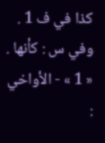كذا في ف 1 . وفي س : كأنها .
« 1 » - الأواخي :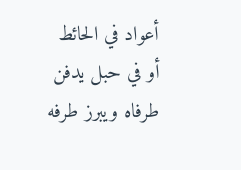أعواد في الحائط أو في حبل يدفن طرفاه ويبرز طرفه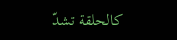كالحلقة تشدّ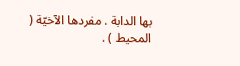بها الدابة . مفردها الآخيّة ( المحيط ) .